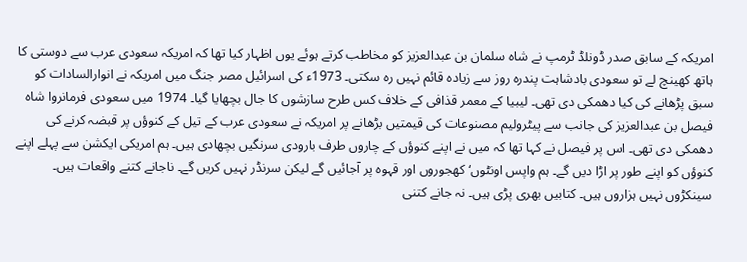امریکہ کے سابق صدر ڈونلڈ ٹرمپ نے شاہ سلمان بن عبدالعزیز کو مخاطب کرتے ہوئے یوں اظہار کیا تھا کہ امریکہ سعودی عرب سے دوستی کا ہاتھ کھینچ لے تو سعودی بادشاہت پندرہ روز سے زیادہ قائم نہیں رہ سکتی۔ 1973ء کی اسرائیل مصر جنگ میں امریکہ نے انوارالسادات کو سبق پڑھانے کی کیا دھمکی دی تھی۔ لیبیا کے معمر قذافی کے خلاف کس طرح سازشوں کا جال بچھایا گیا۔ 1974 میں سعودی فرمانروا شاہ فیصل بن عبدالعزیز کی جانب سے پیٹرولیم مصنوعات کی قیمتیں بڑھانے پر امریکہ نے سعودی عرب کے تیل کے کنوؤں پر قبضہ کرنے کی دھمکی دی تھی۔ اس پر فیصل نے کہا تھا کہ میں نے اپنے کنوؤں کے چاروں طرف بارودی سرنگیں بچھادی ہیں۔ ہم امریکی ایکشن سے پہلے اپنے کنوؤں کو اپنے طور پر اڑا دیں گے۔ ہم واپس اونٹوں‘ کھجوروں اور قہوہ پر آجائیں گے لیکن سرنڈر نہیں کریں گے۔ ناجانے کتنے واقعات ہیں۔ سینکڑوں نہیں ہزاروں ہیں۔ کتابیں بھری پڑی ہیں۔ نہ جانے کتنی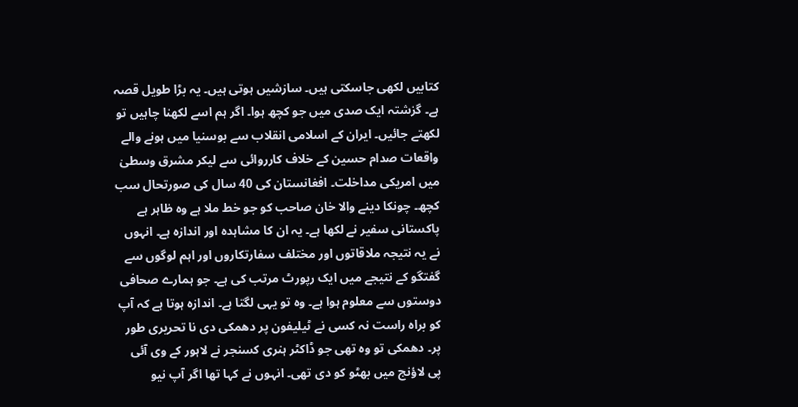کتابیں لکھی جاسکتی ہیں۔ سازشیں ہوتی ہیں۔ یہ بڑا طویل قصہ ہے۔ گزشتہ ایک صدی میں جو کچھ ہوا۔ اگر ہم اسے لکھنا چاہیں تو لکھتے جائیں۔ ایران کے اسلامی انقلاب سے بوسنیا میں ہونے والے واقعات صدام حسین کے خلاف کارروائی سے لیکر مشرق وسطیٰ میں امریکی مداخلت۔ افغانستان کی 40 سال کی صورتحال سب کچھ۔ چونکا دینے والا خان صاحب کو جو خط ملا ہے وہ ظاہر ہے پاکستانی سفیر نے لکھا ہے۔ یہ ان کا مشاہدہ اور اندازہ ہے۔ انہوں نے یہ نتیجہ ملاقاتوں اور مختلف سفارتکاروں اور اہم لوگوں سے گفتگو کے نتیجے میں ایک رپورٹ مرتب کی ہے۔ جو ہمارے صحافی دوستوں سے معلوم ہوا ہے۔ وہ تو یہی لگتا ہے۔ اندازہ ہوتا ہے کہ آپ کو براہ راست نہ کسی نے ٹیلیفون پر دھمکی دی نا تحریری طور پر۔ دھمکی تو وہ تھی جو ڈاکٹر ہنری کسنجر نے لاہور کے وی آئی پی لاؤنج میں بھٹو کو دی تھی۔ انہوں نے کہا تھا اگر آپ نیو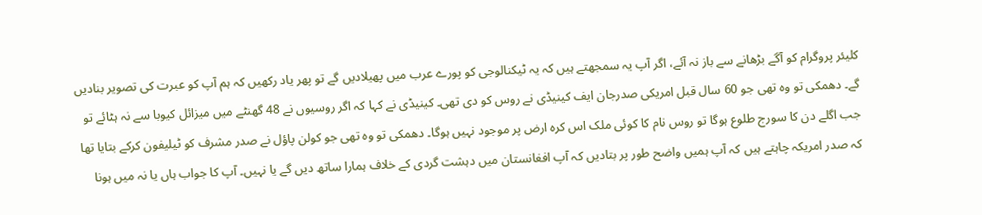کلیئر پروگرام کو آگے بڑھانے سے باز نہ آئے، اگر آپ یہ سمجھتے ہیں کہ یہ ٹیکنالوجی کو پورے عرب میں پھیلادیں گے تو پھر یاد رکھیں کہ ہم آپ کو عبرت کی تصویر بنادیں گے۔ دھمکی تو وہ تھی جو 60 سال قبل امریکی صدرجان ایف کینیڈی نے روس کو دی تھی۔ کینیڈی نے کہا کہ اگر روسیوں نے 48 گھنٹے میں میزائل کیوبا سے نہ ہٹائے تو جب اگلے دن کا سورج طلوع ہوگا تو روس نام کا کوئی ملک اس کرہ ارض پر موجود نہیں ہوگا۔ دھمکی تو وہ تھی جو کولن پاؤل نے صدر مشرف کو ٹیلیفون کرکے بتایا تھا کہ صدر امریکہ چاہتے ہیں کہ آپ ہمیں واضح طور پر بتادیں کہ آپ افغانستان میں دہشت گردی کے خلاف ہمارا ساتھ دیں گے یا نہیں۔ آپ کا جواب ہاں یا نہ میں ہونا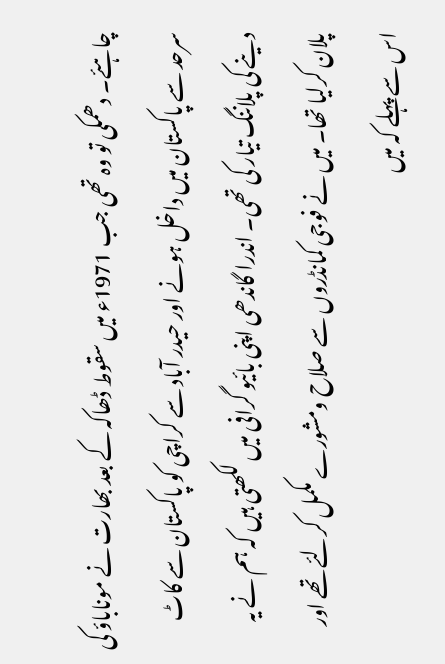چاہئے۔ دھمکی تو وہ تھی جب 1971ء میں سقوط ڈھاکہ کے بعد بھارت نے موناباؤ کی سرحد سے پاکستان میں داخل ہونے اور حیدر آباد سے کراچی کو پاکستان سے کاٹ دینے کی پلاننگ تیار کی تھی۔ اندرا گاندھی اپنی بائیو گرافی میں لکھتی ہیں کہ ہم نے یہ پلان کرلیا تھا۔ میں نے فوجی کمانڈروں سے صلاح ومشورے مکمل کرلئے تھے اور اس سے پہلے کہ میں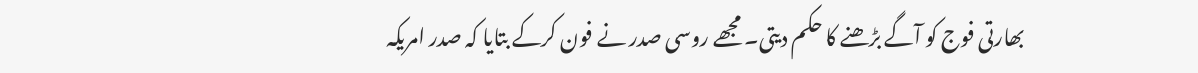بھارتی فوج کو آگے بڑھنے کا حکم دیتی۔ مجھے روسی صدر نے فون کرکے بتایا کہ صدر امریکہ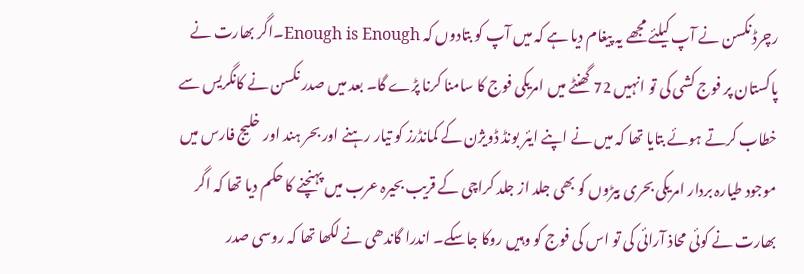رچرڈ نکسن نے آپ کیلئے مجھے یہ پیغام دیا ہے کہ میں آپ کو بتادوں کہ Enough is Enough۔اگر بھارت نے پاکستان پر فوج کشی کی تو انہیں 72 گھنٹے میں امریکی فوج کا سامنا کرنا پڑے گا۔ بعد میں صدر نکسن نے کانگریس سے خطاب کرتے ہوئے بتایا تھا کہ میں نے اپنے ایئر بونڈ ڈویژن کے کمانڈرز کو تیار رہنے اور بحر ہند اور خلیج فارس میں موجود طیارہ بردار امریکی بحری بیڑوں کو بھی جلد از جلد کراچی کے قریب بحیرہ عرب میں پہنچنے کا حکم دیا تھا کہ اگر بھارت نے کوئی محاذ آرائی کی تو اس کی فوج کو وہیں روکا جاسکے۔ اندرا گاندھی نے لکھا تھا کہ روسی صدر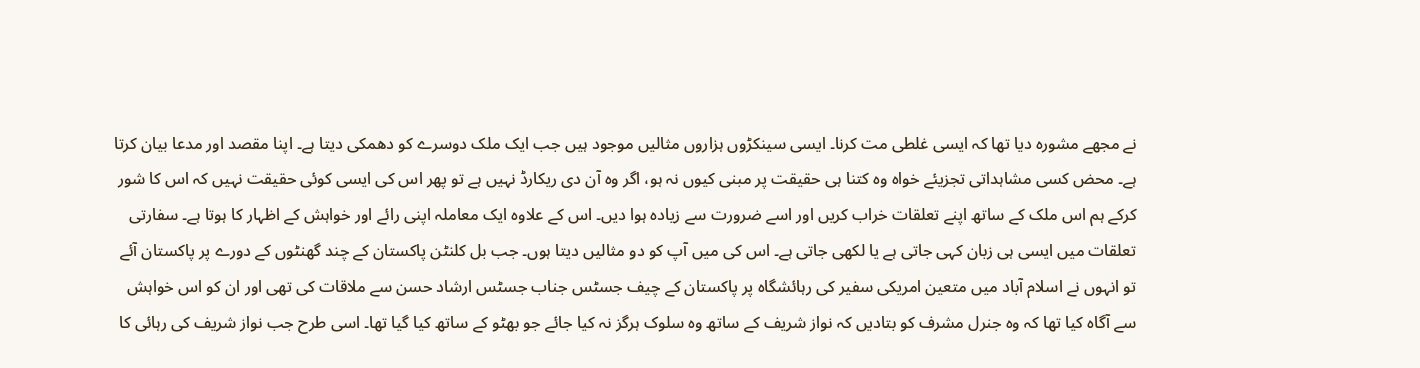نے مجھے مشورہ دیا تھا کہ ایسی غلطی مت کرنا۔ ایسی سینکڑوں ہزاروں مثالیں موجود ہیں جب ایک ملک دوسرے کو دھمکی دیتا ہے۔ اپنا مقصد اور مدعا بیان کرتا ہے۔ محض کسی مشاہداتی تجزیئے خواہ وہ کتنا ہی حقیقت پر مبنی کیوں نہ ہو، اگر وہ آن دی ریکارڈ نہیں ہے تو پھر اس کی ایسی کوئی حقیقت نہیں کہ اس کا شور کرکے ہم اس ملک کے ساتھ اپنے تعلقات خراب کریں اور اسے ضرورت سے زیادہ ہوا دیں۔ اس کے علاوہ ایک معاملہ اپنی رائے اور خواہش کے اظہار کا ہوتا ہے۔ سفارتی تعلقات میں ایسی ہی زبان کہی جاتی ہے یا لکھی جاتی ہے۔ اس کی میں آپ کو دو مثالیں دیتا ہوں۔ جب بل کلنٹن پاکستان کے چند گھنٹوں کے دورے پر پاکستان آئے تو انہوں نے اسلام آباد میں متعین امریکی سفیر کی رہائشگاہ پر پاکستان کے چیف جسٹس جناب جسٹس ارشاد حسن سے ملاقات کی تھی اور ان کو اس خواہش سے آگاہ کیا تھا کہ وہ جنرل مشرف کو بتادیں کہ نواز شریف کے ساتھ وہ سلوک ہرگز نہ کیا جائے جو بھٹو کے ساتھ کیا گیا تھا۔ اسی طرح جب نواز شریف کی رہائی کا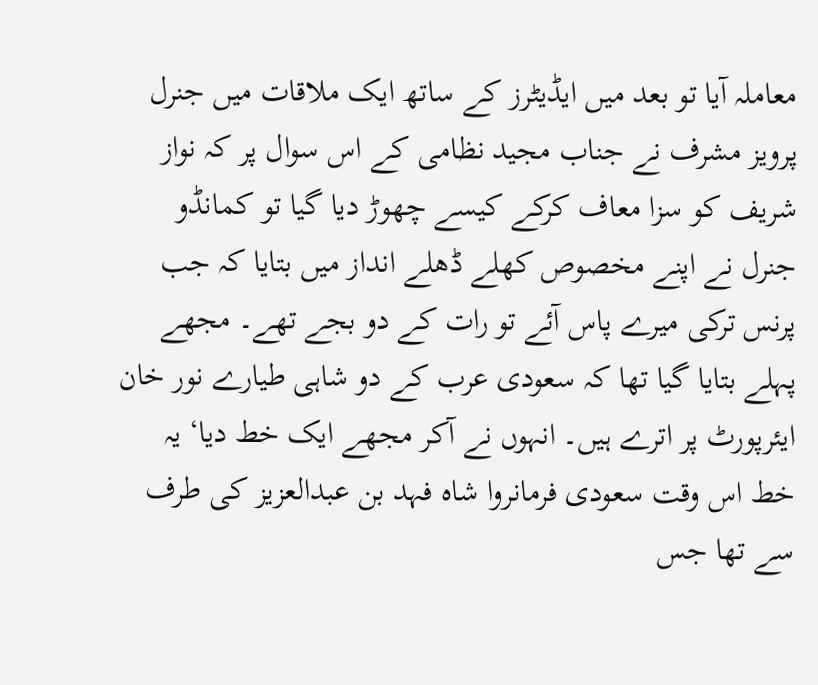معاملہ آیا تو بعد میں ایڈیٹرز کے ساتھ ایک ملاقات میں جنرل پرویز مشرف نے جناب مجید نظامی کے اس سوال پر کہ نواز شریف کو سزا معاف کرکے کیسے چھوڑ دیا گیا تو کمانڈو جنرل نے اپنے مخصوص کھلے ڈھلے انداز میں بتایا کہ جب پرنس ترکی میرے پاس آئے تو رات کے دو بجے تھے۔ مجھے پہلے بتایا گیا تھا کہ سعودی عرب کے دو شاہی طیارے نور خان ایئرپورٹ پر اترے ہیں۔ انہوں نے آکر مجھے ایک خط دیا‘ یہ خط اس وقت سعودی فرمانروا شاہ فہد بن عبدالعزیز کی طرف سے تھا جس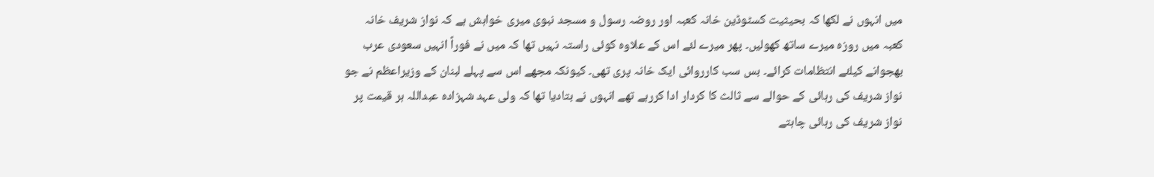میں انہوں نے لکھا کہ بحیثیت کسٹوڈین خانہ کعبہ اور روضہ رسول و مسجد نبوی میری خواہش ہے کہ نواز شریف خانہ کعبہ میں روزہ میرے ساتھ کھولیں۔ پھر میرے لئے اس کے علاوہ کوئی راستہ نہیں تھا کہ میں نے فوراً انہیں سعودی عرب بھجوانے کیلئے انتظامات کرائے۔ بس سب کارروائی ایک خانہ پری تھی۔ کیونکہ مجھے اس سے پہلے لبنان کے وزیراعظم نے جو نواز شریف کی رہائی کے حوالے سے ثالث کا کردار ادا کررہے تھے انہوں نے بتادیا تھا کہ ولی عہد شہزادہ عبداللہ ہر قیمت پر نواز شریف کی رہائی چاہتے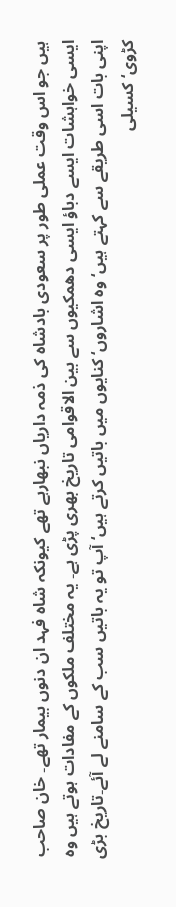ہیں جو اس وقت عملی طور پر سعودی بادشاہ کی ذمہ داریاں نبھارہے تھے کیونکہ شاہ فہد ان دنوں بیمار تھے۔ خان صاحب ایسی خواہشات ایسے دباؤ ایسی دھمکیوں سے بین الاقوامی تاریخ بھری پڑی ہے۔ یہ مختلف ملکوں کے مفادات ہوتے ہیں وہ اپنی بات اسی طریقے سے کہتے ہیں‘ وہ اشاروں‘ کنایوں میں باتیں کرتے ہیں‘ آپ تو یہ باتیں سب کے سامنے لے آئے۔تاریخ بڑی کڑوی‘ کسیلی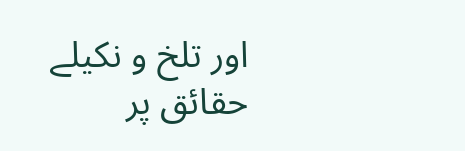اور تلخ و نکیلے حقائق پر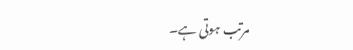مرتب ہوتی ہے۔